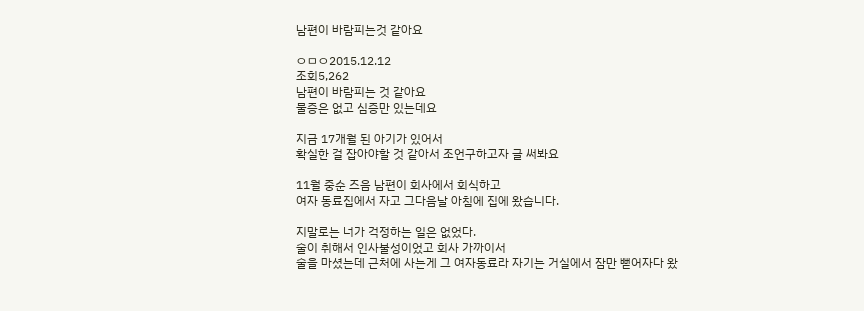남편이 바람피는것 같아요

ㅇㅁㅇ2015.12.12
조회5,262
남편이 바람피는 것 같아요
물증은 없고 심증만 있는데요

지금 17개월 된 아기가 있어서
확실한 걸 잡아야할 것 같아서 조언구하고자 글 써봐요

11월 중순 즈음 남편이 회사에서 회식하고
여자 동료집에서 자고 그다음날 아침에 집에 왔습니다.

지말로는 너가 걱정하는 일은 없었다.
술이 취해서 인사불성이었고 회사 가까이서
술을 마셨는데 근처에 사는게 그 여자동료라 자기는 거실에서 잠만 뻗어자다 왔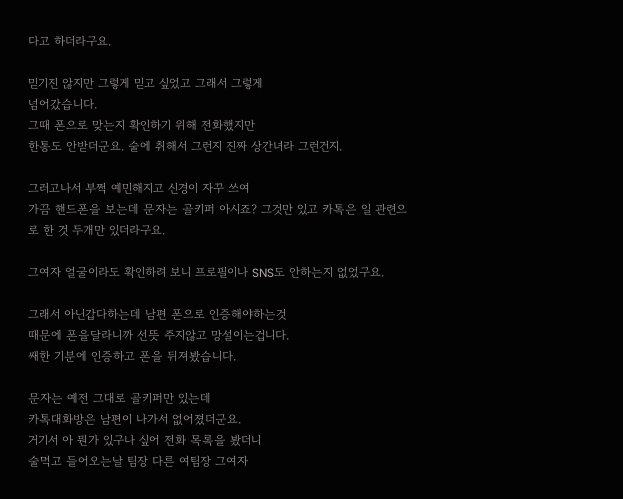다고 하더라구요.

믿기진 않지만 그렇게 믿고 싶었고 그래서 그렇게
넘어갔습니다.
그때 폰으로 맞는지 확인하기 위해 전화했지만
한통도 안받더군요. 술에 취해서 그런지 진짜 상간녀라 그런건지.

그러고나서 부쩍 예민해지고 신경이 자꾸 쓰여
가끔 핸드폰을 보는데 문자는 골키퍼 아시죠? 그것만 있고 카톡은 일 관련으로 한 것 두개만 있더라구요.

그여자 얼굴이라도 확인하려 보니 프로필이나 SNS도 안하는지 없었구요.

그래서 아닌갑다하는데 남편 폰으로 인증해야하는것
때문에 폰을달라니까 선뜻 주지않고 망설이는겁니다.
쌔한 기분에 인증하고 폰을 뒤져봤습니다.

문자는 예전 그대로 골키퍼만 있는데
카톡대화방은 남편이 나가서 없어졌더군요.
거기서 아 뭔가 있구나 싶어 전화 목록을 봤더니
술먹고 들어오는날 팀장 다른 여팀장 그여자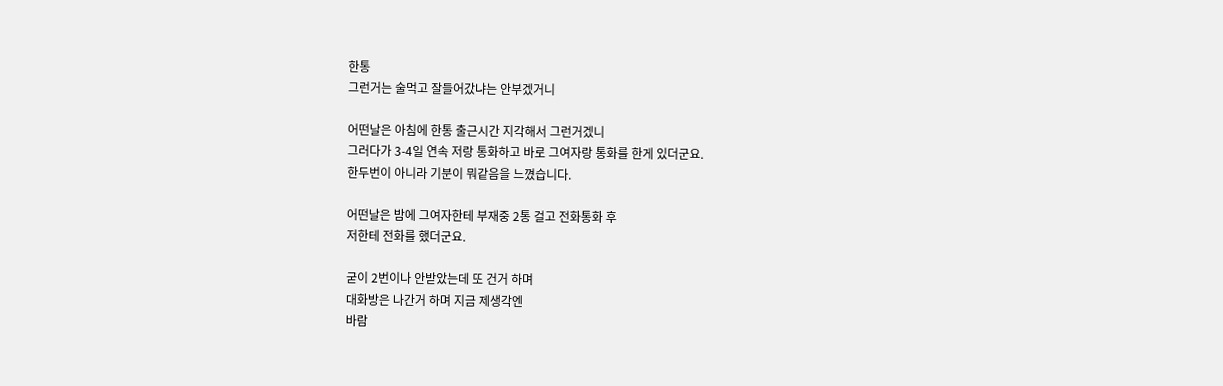한통
그런거는 술먹고 잘들어갔냐는 안부겠거니

어떤날은 아침에 한통 출근시간 지각해서 그런거겠니
그러다가 3-4일 연속 저랑 통화하고 바로 그여자랑 통화를 한게 있더군요.
한두번이 아니라 기분이 뭐같음을 느꼈습니다.

어떤날은 밤에 그여자한테 부재중 2통 걸고 전화통화 후
저한테 전화를 했더군요.

굳이 2번이나 안받았는데 또 건거 하며
대화방은 나간거 하며 지금 제생각엔
바람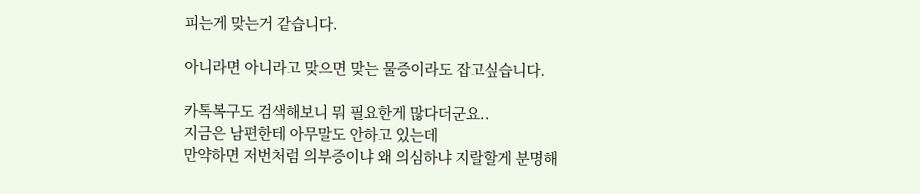피는게 맞는거 같습니다.

아니라면 아니라고 맞으면 맞는 물증이라도 잡고싶습니다.

카톡복구도 검색해보니 뭐 필요한게 많다더군요..
지금은 남편한테 아무말도 안하고 있는데
만약하면 저번처럼 의부증이냐 왜 의심하냐 지랄할게 분명해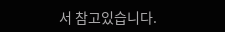서 참고있습니다.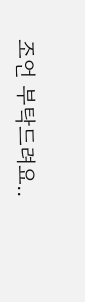조언 부탁드려요..